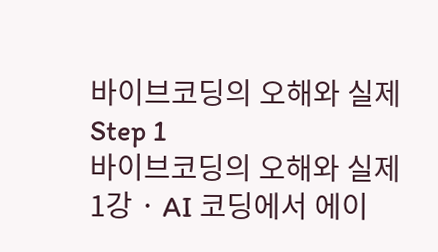바이브코딩의 오해와 실제
Step 1
바이브코딩의 오해와 실제
1강 · AI 코딩에서 에이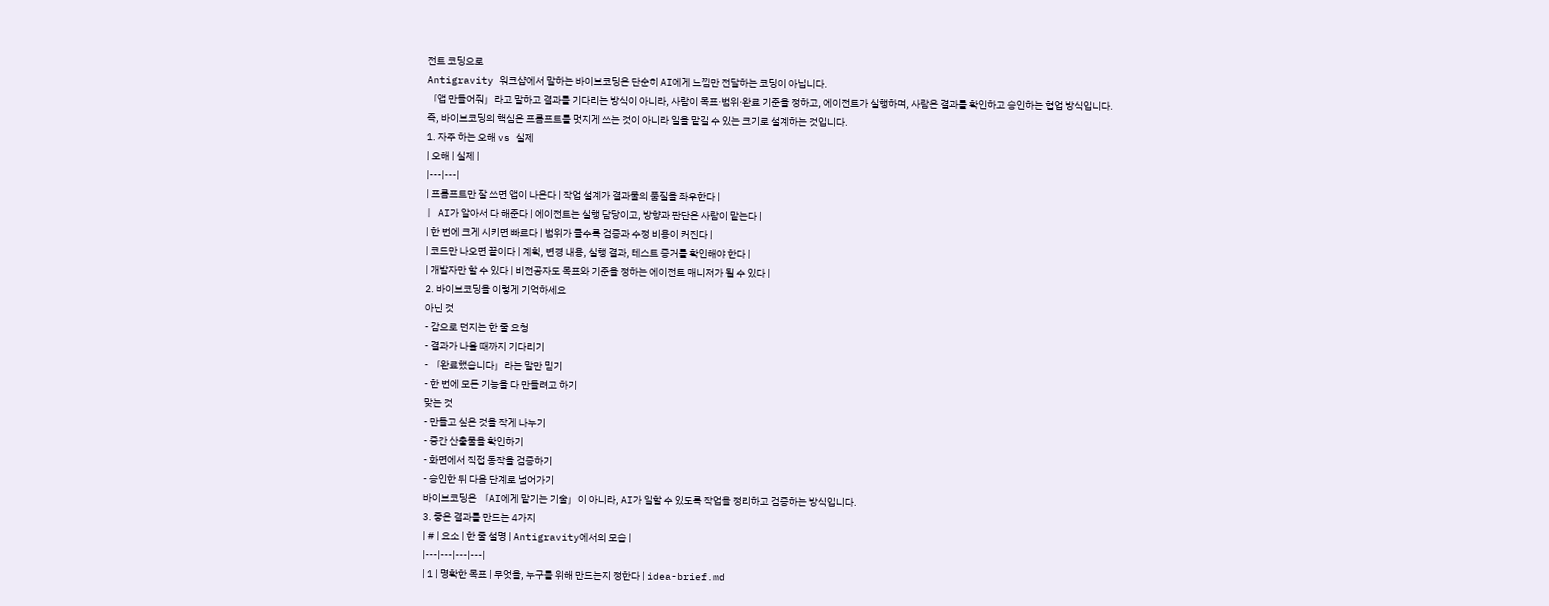전트 코딩으로
Antigravity 워크샵에서 말하는 바이브코딩은 단순히 AI에게 느낌만 전달하는 코딩이 아닙니다.
「앱 만들어줘」라고 말하고 결과를 기다리는 방식이 아니라, 사람이 목표·범위·완료 기준을 정하고, 에이전트가 실행하며, 사람은 결과를 확인하고 승인하는 협업 방식입니다.
즉, 바이브코딩의 핵심은 프롬프트를 멋지게 쓰는 것이 아니라 일을 맡길 수 있는 크기로 설계하는 것입니다.
1. 자주 하는 오해 vs 실제
| 오해 | 실제 |
|---|---|
| 프롬프트만 잘 쓰면 앱이 나온다 | 작업 설계가 결과물의 품질을 좌우한다 |
| AI가 알아서 다 해준다 | 에이전트는 실행 담당이고, 방향과 판단은 사람이 맡는다 |
| 한 번에 크게 시키면 빠르다 | 범위가 클수록 검증과 수정 비용이 커진다 |
| 코드만 나오면 끝이다 | 계획, 변경 내용, 실행 결과, 테스트 증거를 확인해야 한다 |
| 개발자만 할 수 있다 | 비전공자도 목표와 기준을 정하는 에이전트 매니저가 될 수 있다 |
2. 바이브코딩을 이렇게 기억하세요
아닌 것
- 감으로 던지는 한 줄 요청
- 결과가 나올 때까지 기다리기
- 「완료했습니다」라는 말만 믿기
- 한 번에 모든 기능을 다 만들려고 하기
맞는 것
- 만들고 싶은 것을 작게 나누기
- 중간 산출물을 확인하기
- 화면에서 직접 동작을 검증하기
- 승인한 뒤 다음 단계로 넘어가기
바이브코딩은 「AI에게 맡기는 기술」이 아니라, AI가 일할 수 있도록 작업을 정리하고 검증하는 방식입니다.
3. 좋은 결과를 만드는 4가지
| # | 요소 | 한 줄 설명 | Antigravity에서의 모습 |
|---|---|---|---|
| 1 | 명확한 목표 | 무엇을, 누구를 위해 만드는지 정한다 | idea-brief.md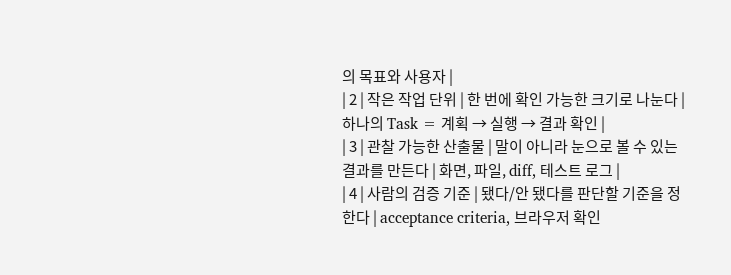의 목표와 사용자 |
| 2 | 작은 작업 단위 | 한 번에 확인 가능한 크기로 나눈다 | 하나의 Task = 계획 → 실행 → 결과 확인 |
| 3 | 관찰 가능한 산출물 | 말이 아니라 눈으로 볼 수 있는 결과를 만든다 | 화면, 파일, diff, 테스트 로그 |
| 4 | 사람의 검증 기준 | 됐다/안 됐다를 판단할 기준을 정한다 | acceptance criteria, 브라우저 확인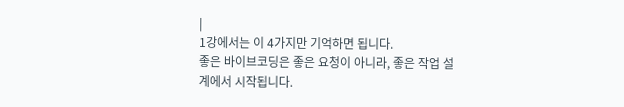|
1강에서는 이 4가지만 기억하면 됩니다.
좋은 바이브코딩은 좋은 요청이 아니라, 좋은 작업 설계에서 시작됩니다.